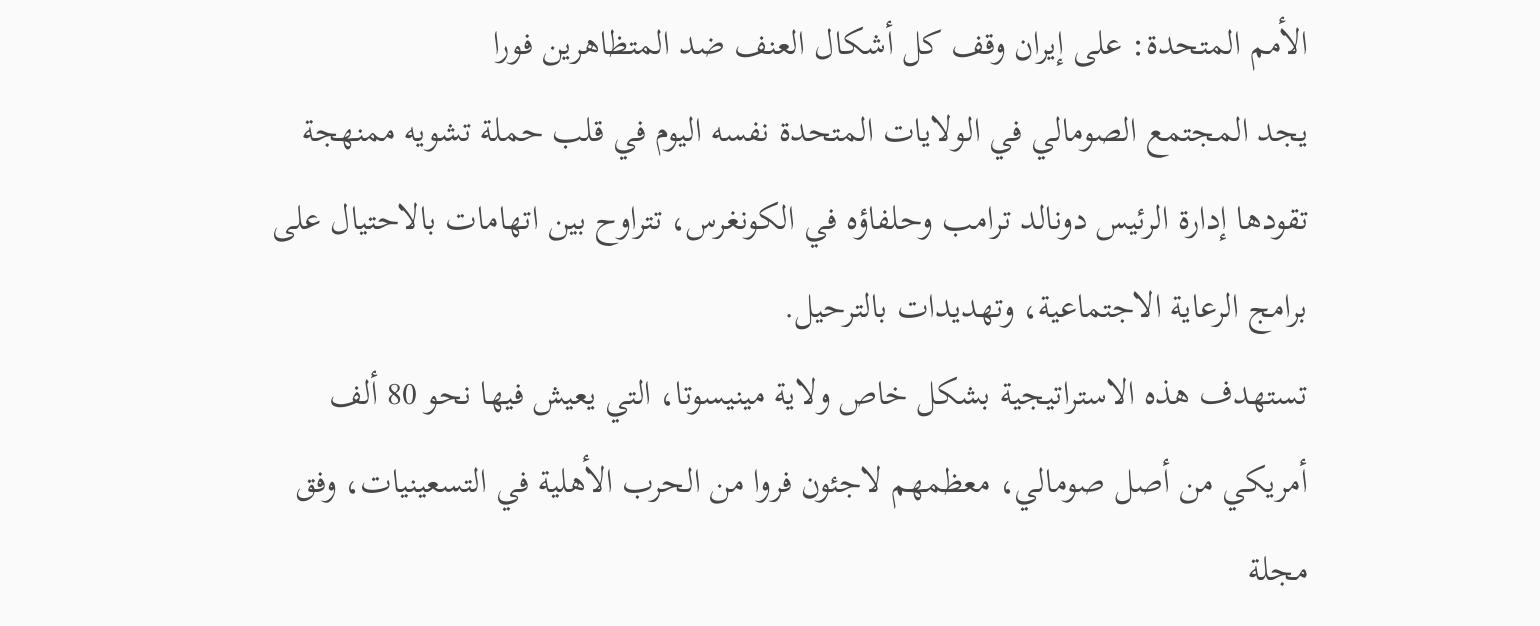الأمم المتحدة: على إيران وقف كل أشكال العنف ضد المتظاهرين فورا
يجد المجتمع الصومالي في الولايات المتحدة نفسه اليوم في قلب حملة تشويه ممنهجة تقودها إدارة الرئيس دونالد ترامب وحلفاؤه في الكونغرس، تتراوح بين اتهامات بالاحتيال على برامج الرعاية الاجتماعية، وتهديدات بالترحيل.
تستهدف هذه الاستراتيجية بشكل خاص ولاية مينيسوتا، التي يعيش فيها نحو 80 ألف أمريكي من أصل صومالي، معظمهم لاجئون فروا من الحرب الأهلية في التسعينيات، وفق مجلة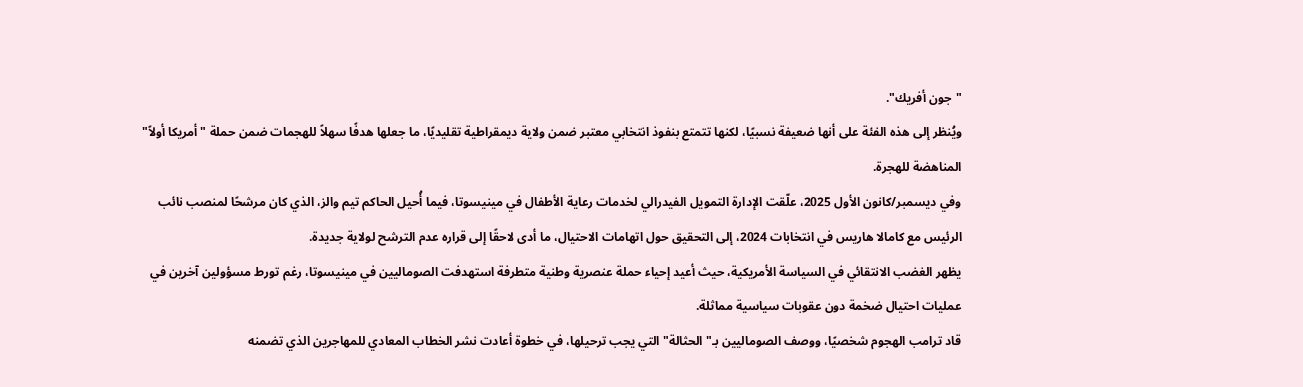"جون أفريك".
ويُنظر إلى هذه الفئة على أنها ضعيفة نسبيًا، لكنها تتمتع بنفوذ انتخابي معتبر ضمن ولاية ديمقراطية تقليديًا، ما جعلها هدفًا سهلاً للهجمات ضمن حملة "أمريكا أولاً" المناهضة للهجرة.
وفي ديسمبر/كانون الأول 2025، علّقت الإدارة التمويل الفيدرالي لخدمات رعاية الأطفال في مينيسوتا، فيما أُحيل الحاكم تيم والز، الذي كان مرشحًا لمنصب نائب الرئيس مع كامالا هاريس في انتخابات 2024، إلى التحقيق حول اتهامات الاحتيال، ما أدى لاحقًا إلى قراره عدم الترشح لولاية جديدة.
يظهر الغضب الانتقائي في السياسة الأمريكية، حيث أعيد إحياء حملة عنصرية وطنية متطرفة استهدفت الصوماليين في مينيسوتا، رغم تورط مسؤولين آخرين في عمليات احتيال ضخمة دون عقوبات سياسية مماثلة.
قاد ترامب الهجوم شخصيًا، ووصف الصوماليين بـ"الحثالة" التي يجب ترحيلها، في خطوة أعادت نشر الخطاب المعادي للمهاجرين الذي تضمنه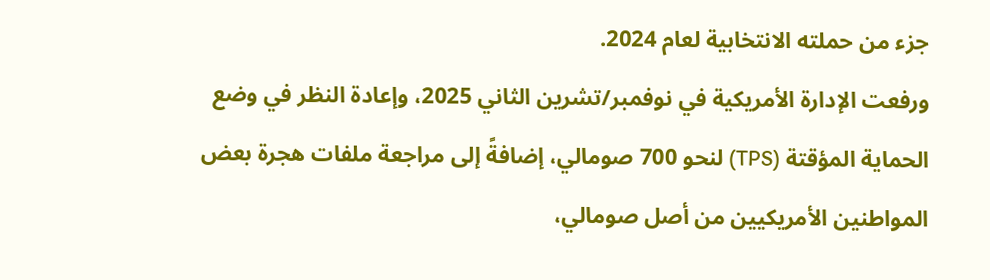جزء من حملته الانتخابية لعام 2024.
ورفعت الإدارة الأمريكية في نوفمبر/تشرين الثاني 2025، وإعادة النظر في وضع الحماية المؤقتة (TPS) لنحو 700 صومالي، إضافةً إلى مراجعة ملفات هجرة بعض المواطنين الأمريكيين من أصل صومالي،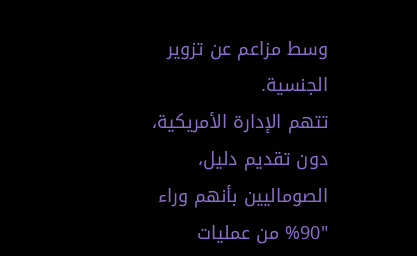وسط مزاعم عن تزوير الجنسية.
تتهم الإدارة الأمريكية، دون تقديم دليل، الصوماليين بأنهم وراء "90% من عمليات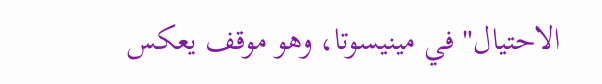الاحتيال" في مينيسوتا، وهو موقف يعكس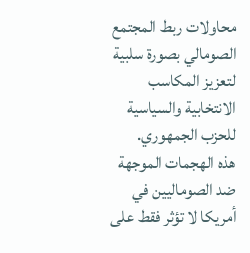محاولات ربط المجتمع الصومالي بصورة سلبية لتعزيز المكاسب الانتخابية والسياسية للحزب الجمهوري.
هذه الهجمات الموجهة ضد الصوماليين في أمريكا لا تؤثر فقط على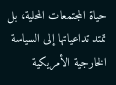حياة المجتمعات المحلية، بل تمتد تداعياتها إلى السياسة الخارجية الأمريكية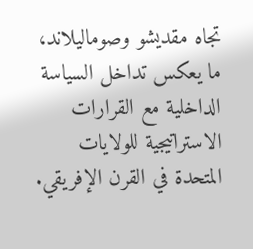تجاه مقديشو وصوماليلاند، ما يعكس تداخل السياسة الداخلية مع القرارات الاستراتيجية للولايات المتحدة في القرن الإفريقي.